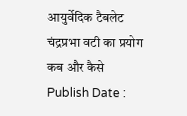आयुर्वेदिक टैबलेट चंद्रप्रभा वटी का प्रयोग कब और कैसे Publish Date :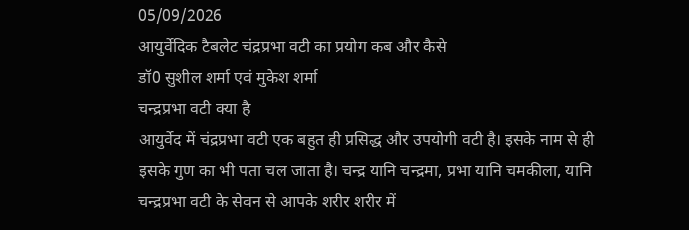05/09/2026
आयुर्वेदिक टैबलेट चंद्रप्रभा वटी का प्रयोग कब और कैसे
डॉ0 सुशील शर्मा एवं मुकेश शर्मा
चन्द्रप्रभा वटी क्या है
आयुर्वेद में चंद्रप्रभा वटी एक बहुत ही प्रसिद्ध और उपयोगी वटी है। इसके नाम से ही इसके गुण का भी पता चल जाता है। चन्द्र यानि चन्द्रमा, प्रभा यानि चमकीला, यानि चन्द्रप्रभा वटी के सेवन से आपके शरीर शरीर में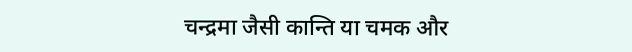चन्द्रमा जैसी कान्ति या चमक और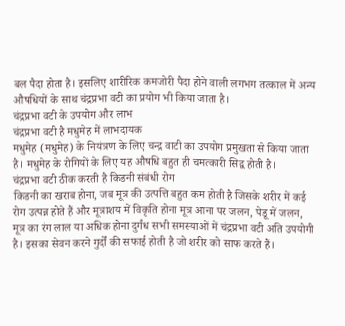बल पैदा होता है। इसलिए शारीरिक कमजोरी पैदा होने वाली लगभग तत्काल में अन्य औषधियों के साथ चंद्रप्रभा वटी का प्रयोग भी किया जाता है।
चंद्रप्रभा वटी के उपयोग और लाभ
चंद्रप्रभा वटी है मधुमेह में लाभदायक
मधुमेह (मधुमेह) के नियंत्रण के लिए चन्द्र वाटी का उपयोग प्रमुखता से किया जाता है। मधुमेह के रोगियों के लिए यह औषधि बहुत ही चमत्कारी सिद्व होती है।
चंद्रप्रभा वटी ठीक करती है किडनी संबंधी रोग
किडनी का खराब होना, जब मूत्र की उत्पत्ति बहुत कम होती है जिसके शरीर में कई रोग उत्पन्न होते हैं और मूत्राशय में विकृति होना मूत्र आना पर जलन, पेडू में जलन, मूत्र का रंग लाल या अधिक होना दुर्गंध सभी समस्याओं में चंद्रप्रभा वटी अति उपयोगी है। इसका सेवन करने गुर्दों की सफाई होती है जो शरीर को साफ करते हैं।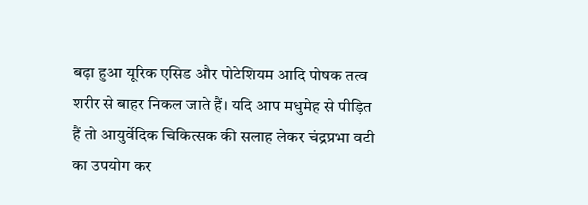बढ़ा हुआ यूरिक एसिड और पोटेशियम आदि पोषक तत्व शरीर से बाहर निकल जाते हैं। यदि आप मधुमेह से पीड़ित हैं तो आयुर्वेदिक चिकित्सक की सलाह लेकर चंद्रप्रभा वटी का उपयोग कर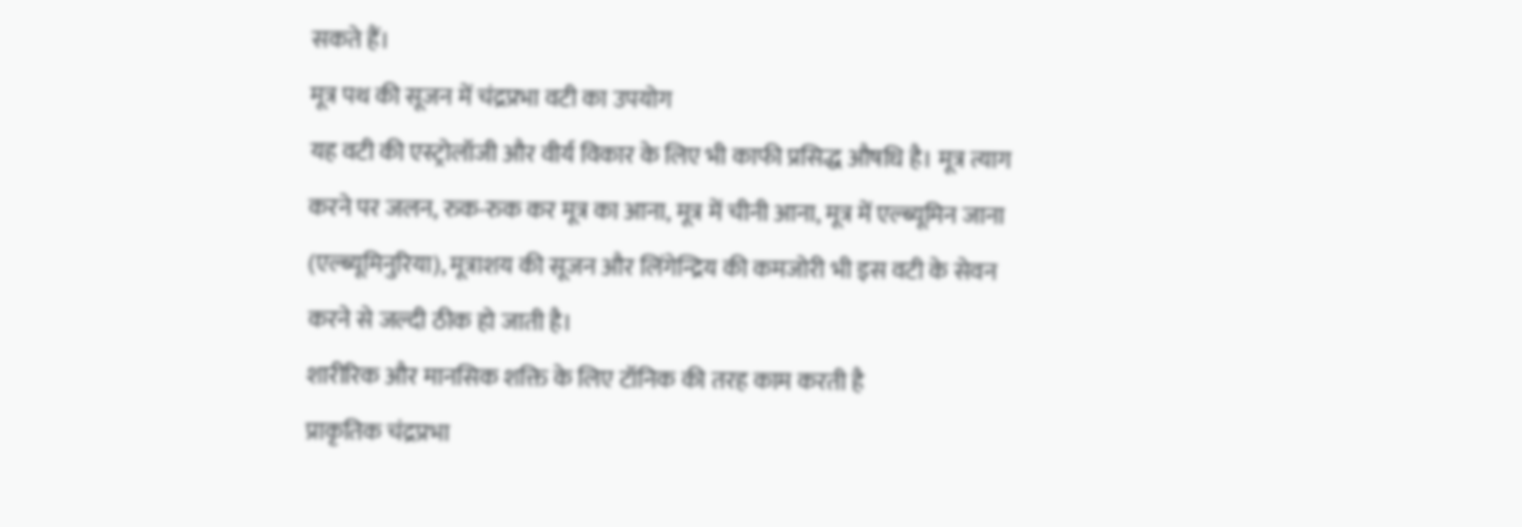सकते हैं।
मूत्र पथ की सूजन में चंद्रप्रभा वटी का उपयोग
यह वटी की एस्ट्रोलॉजी और वीर्य विकार के लिए भी काफी प्रसिद्ध औषधि है। मूत्र त्याग करने पर जलन, रुक-रुक कर मूत्र का आना, मूत्र में चीनी आना, मूत्र में एल्ब्यूमिन जाना (एल्ब्यूमिनुरिया), मूत्राशय की सूजन और लिंगेन्द्रिय की कमजोरी भी इस वटी के सेवन करने से जल्दी ठीक हो जाती है।
शारीरिक और मानसिक शक्ति के लिए टॉनिक की तरह काम करती है
प्राकृतिक चंद्रप्रभा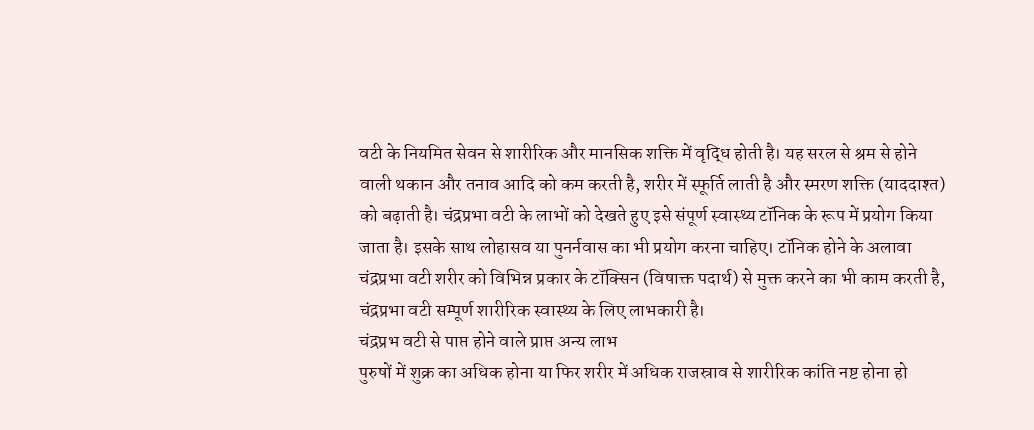वटी के नियमित सेवन से शारीरिक और मानसिक शक्ति में वृद्धि होती है। यह सरल से श्रम से होने वाली थकान और तनाव आदि को कम करती है, शरीर में स्फूर्ति लाती है और स्मरण शक्ति (याददाश्त) को बढ़ाती है। चंद्रप्रभा वटी के लाभों को देखते हुए इसे संपूर्ण स्वास्थ्य टॉनिक के रूप में प्रयोग किया जाता है। इसके साथ लोहासव या पुनर्नवास का भी प्रयोग करना चाहिए। टॉनिक होने के अलावा चंद्रप्रभा वटी शरीर को विभिन्न प्रकार के टॉक्सिन (विषाक्त पदार्थ) से मुक्त करने का भी काम करती है, चंद्रप्रभा वटी सम्पूर्ण शारीरिक स्वास्थ्य के लिए लाभकारी है।
चंद्रप्रभ वटी से पाप्त होने वाले प्राप्त अन्य लाभ
पुरुषों में शुक्र का अधिक होना या फिर शरीर में अधिक राजस्राव से शारीरिक कांति नष्ट होना हो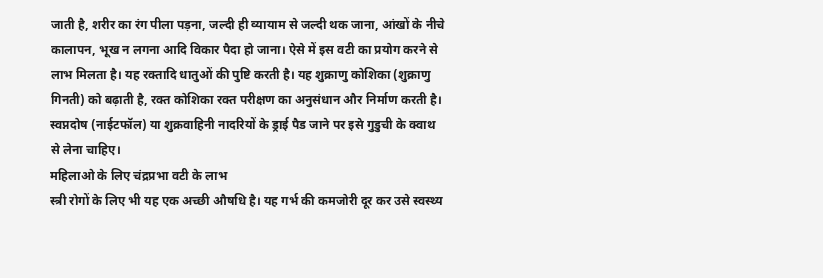जाती है, शरीर का रंग पीला पड़ना, जल्दी ही व्यायाम से जल्दी थक जाना, आंखों के नीचे कालापन, भूख न लगना आदि विकार पैदा हो जाना। ऐसे में इस वटी का प्रयोग करने से लाभ मिलता है। यह रक्तादि धातुओं की पुष्टि करती है। यह शुक्राणु कोशिका (शुक्राणु गिनती) को बढ़ाती है, रक्त कोशिका रक्त परीक्षण का अनुसंधान और निर्माण करती है। स्वप्नदोष (नाईटफॉल) या शुक्रवाहिनी नादरियों के ड्राई पैड जाने पर इसे गुडुची के क्वाथ से लेना चाहिए।
महिलाओ के लिए चंद्रप्रभा वटी के लाभ
स्त्री रोगों के लिए भी यह एक अच्छी औषधि है। यह गर्भ की कमजोरी दूर कर उसे स्वस्थ्य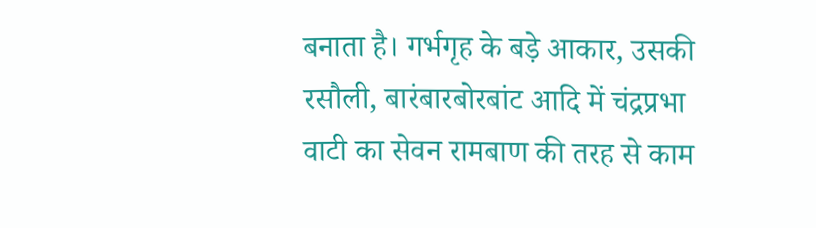बनाता है। गर्भगृह के बड़े आकार, उसकी रसौली, बारंबारबोरबांट आदि में चंद्रप्रभा वाटी का सेवन रामबाण की तरह से काम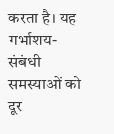करता है। यह गर्भाशय-संबंधी समस्याओं को दूर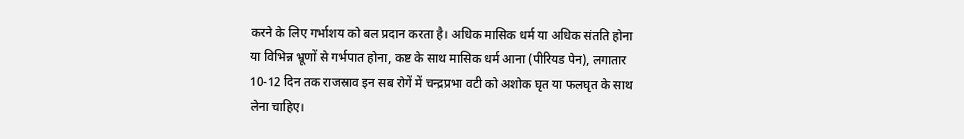करने के लिए गर्भाशय को बल प्रदान करता है। अधिक मासिक धर्म या अधिक संतति होना या विभिन्न भ्रूणों से गर्भपात होना, कष्ट के साथ मासिक धर्म आना (पीरियड पेन), लगातार 10-12 दिन तक राजस्राव इन सब रोगें में चन्द्रप्रभा वटी को अशोक घृत या फलघृत के साथ लेना चाहिए।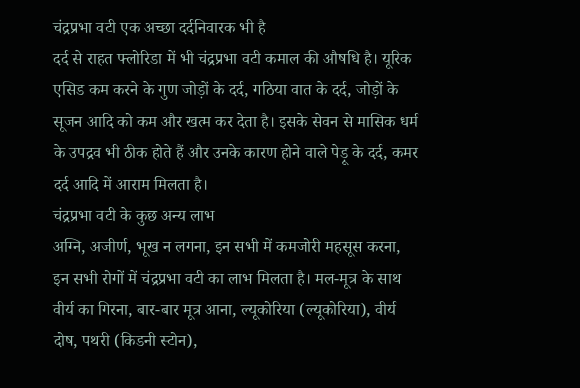चंद्रप्रभा वटी एक अच्छा दर्दनिवारक भी है
दर्द से राहत फ्लोरिडा में भी चंद्रप्रभा वटी कमाल की औषधि है। यूरिक एसिड कम करने के गुण जोड़ों के दर्द, गठिया वात के दर्द, जोड़ों के सूजन आदि को कम और खत्म कर देता है। इसके सेवन से मासिक धर्म के उपद्रव भी ठीक होते हैं और उनके कारण होने वाले पेड़ू के दर्द, कमर दर्द आदि में आराम मिलता है।
चंद्रप्रभा वटी के कुछ अन्य लाभ
अग्नि, अजीर्ण, भूख न लगना, इन सभी में कमजोरी महसूस करना, इन सभी रोगों में चंद्रप्रभा वटी का लाभ मिलता है। मल-मूत्र के साथ वीर्य का गिरना, बार-बार मूत्र आना, ल्यूकोरिया (ल्यूकोरिया), वीर्य दोष, पथरी (किडनी स्टोन),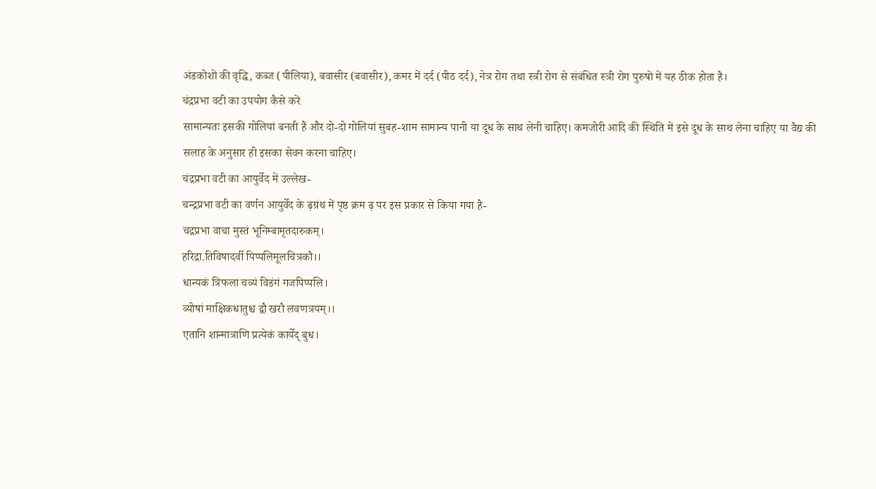अंडकोशों की वृद्धि, कब्ज (पीलिया), बवासीर (बवासीर), कमर में दर्द (पीठ दर्द), नेत्र रोग तथा स्त्री रोग से संबंधित स्त्री रोग पुरुषों में यह ठीक होता है।
चंद्रप्रभा वटी का उपयोग कैसे करें
सामान्यतः इसकी गोलियां बनती हैं और दो-दो गोलियां सुबह-शाम सामान्य पानी या दूध के साथ लेनी चाहिए। कमजोरी आदि की स्थिति में इसे दूध के साथ लेना चाहिए या वैद्य की सलाह के अनुसार ही इसका सेवन करना चाहिए।
चंद्रप्रभा वटी का आयुर्वेद में उल्लेख-
चन्द्रप्रभा वटी का वर्णन आयुर्वेद के ढ़ग्रंथ में पृष्ठ क्रम ढ़ पर इस प्रकार से किया गया है-
चद्रप्रभा वाचा मुस्तं भूनिम्बामृतदारुकम्।
हरिद्रा.तिविषादर्वी पिप्पलिमूलचित्रकौ।।
धान्यकं त्रिफला चव्यं विडंगं गजपिप्पलि।
व्योषां माक्षिकधातुश्च द्वौ खरौ लवणत्रयम्।।
एतानि शान्मात्राणि प्रत्येकं कार्येद् बुध।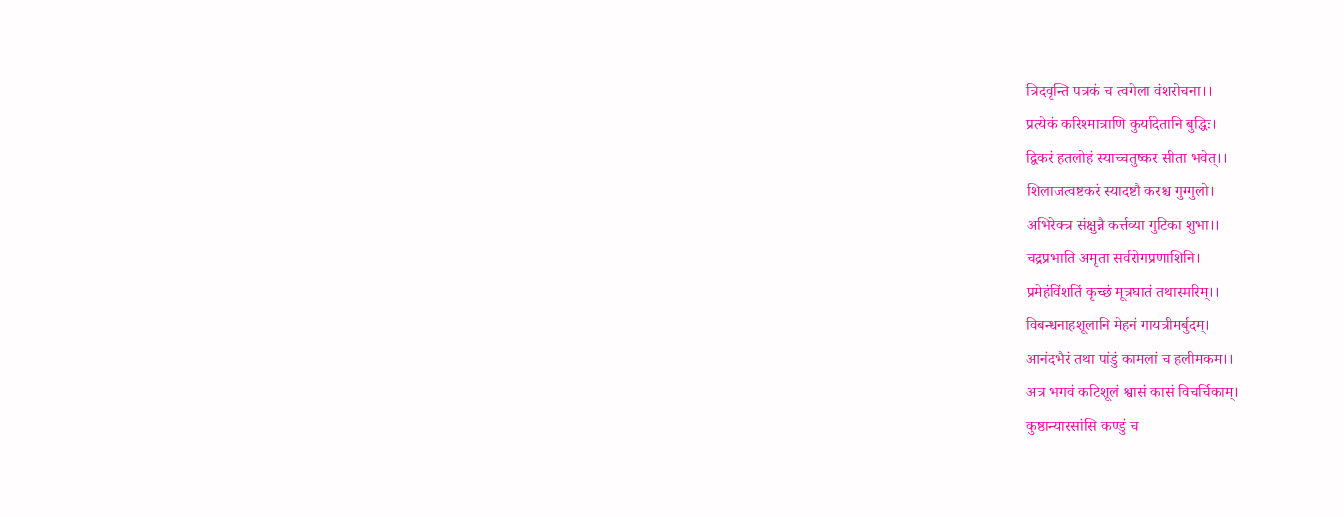त्रिदवृन्ति पत्रकं च त्वगेला वंशरोचना।।
प्रत्येकं करिश्मात्राणि कुर्यादेतानि बुद्धिः।
द्विकरं हतलोहं स्याच्चतुष्कर सीता भवेत्।।
शिलाजत्वष्टकरं स्यादष्टौ करश्च गुग्गुलो।
अभिरेक्त्र संक्षुन्नै कर्त्तव्या गुटिका शुभा।।
चद्रप्रभाति अमृता सर्वरोगप्रणाशिनि।
प्रमेहंविंशतिं कृच्छं मूत्रघातं तथास्मरिम्।।
विबन्धनाहशूलानि मेहनं गायत्रीमर्बुदम्।
आनंदभैरं तथा पांडुं कामलां च हलीमकम।।
अत्र भगवं कटिशूलं श्वासं कासं विचर्चिकाम्।
कुष्ठान्यारसांसि कण्डुं च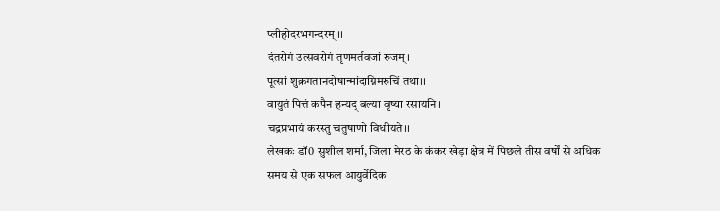प्लीहोदरभगन्दरम्।।
दंतरोगं उत्सवरोगं तृणमर्तवजां रुजम्।
पूत्सां शुक्रगतानदोषान्मांदाग्निमरुचिं तथा।।
वायुतं पित्तं कपैन हन्यद् बल्या वृष्या रसायनि।
चद्रप्रभायं करस्तु चतुषाणो विधीयते।।
लेखकः डॉ0 सुशील शर्मा, जिला मेरठ के कंकर खेड़ा क्षेत्र में पिछले तीस वर्षों से अधिक समय से एक सफल आयुर्वेदिक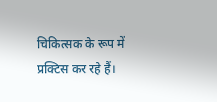चिकित्सक के रूप में प्रक्टिस कर रहे हैं।